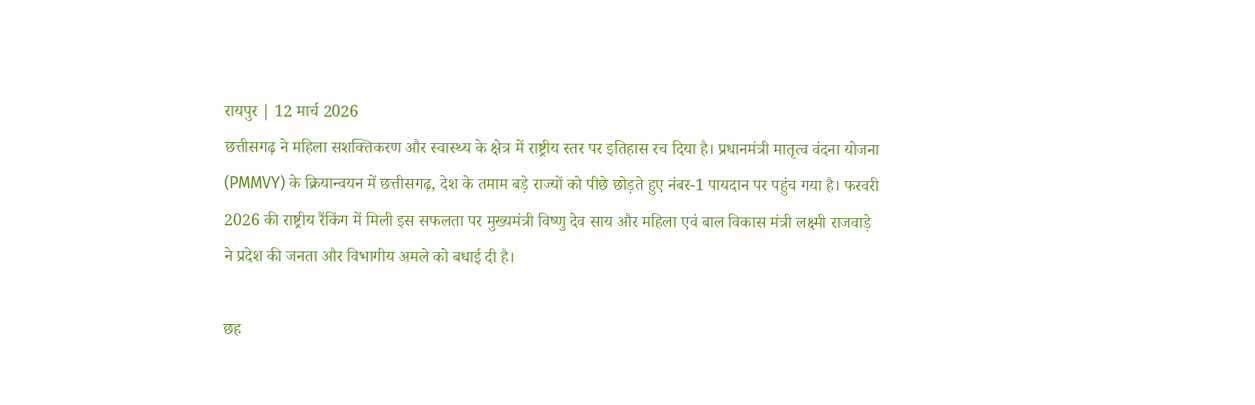रायपुर | 12 मार्च 2026
छत्तीसगढ़ ने महिला सशक्तिकरण और स्वास्थ्य के क्षेत्र में राष्ट्रीय स्तर पर इतिहास रच दिया है। प्रधानमंत्री मातृत्व वंदना योजना (PMMVY) के क्रियान्वयन में छत्तीसगढ़, देश के तमाम बड़े राज्यों को पीछे छोड़ते हुए नंबर-1 पायदान पर पहुंच गया है। फरवरी 2026 की राष्ट्रीय रैंकिंग में मिली इस सफलता पर मुख्यमंत्री विष्णु देव साय और महिला एवं बाल विकास मंत्री लक्ष्मी राजवाड़े ने प्रदेश की जनता और विभागीय अमले को बधाई दी है।

छह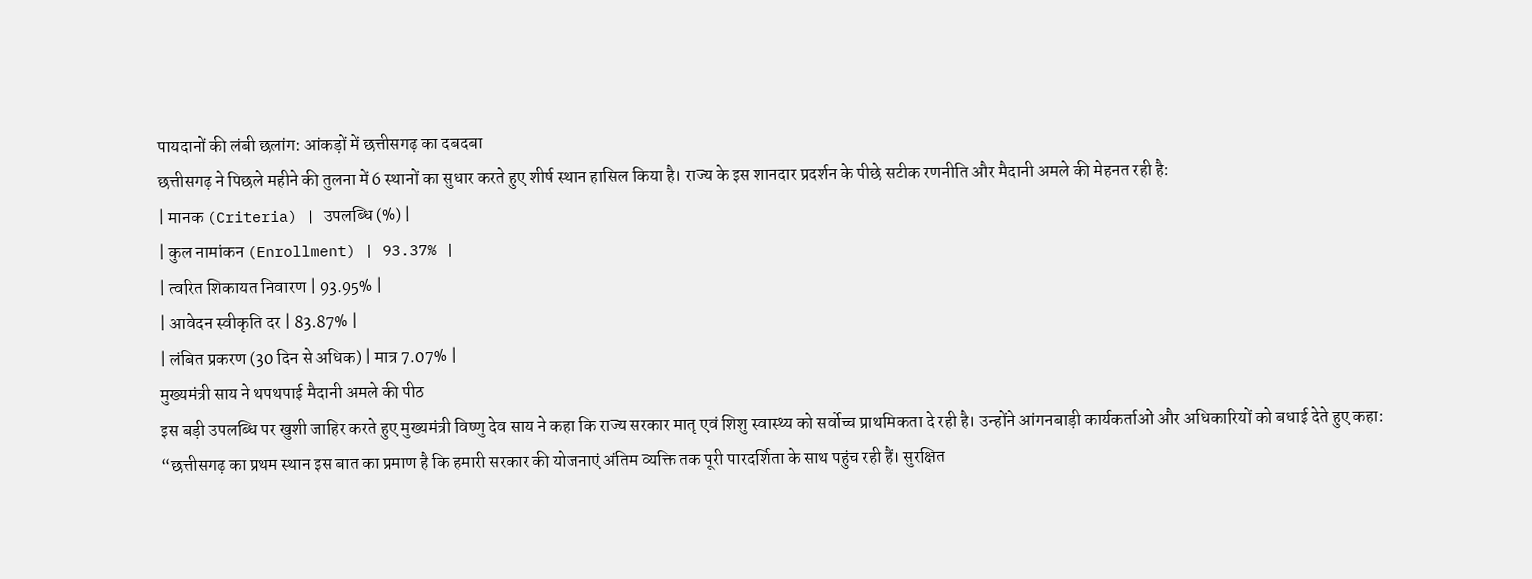पायदानों की लंबी छलांग: आंकड़ों में छत्तीसगढ़ का दबदबा
छत्तीसगढ़ ने पिछले महीने की तुलना में 6 स्थानों का सुधार करते हुए शीर्ष स्थान हासिल किया है। राज्य के इस शानदार प्रदर्शन के पीछे सटीक रणनीति और मैदानी अमले की मेहनत रही है:
| मानक (Criteria) | उपलब्धि (%) |
| कुल नामांकन (Enrollment) | 93.37% |
| त्वरित शिकायत निवारण | 93.95% |
| आवेदन स्वीकृति दर | 83.87% |
| लंबित प्रकरण (30 दिन से अधिक) | मात्र 7.07% |
मुख्यमंत्री साय ने थपथपाई मैदानी अमले की पीठ
इस बड़ी उपलब्धि पर खुशी जाहिर करते हुए मुख्यमंत्री विष्णु देव साय ने कहा कि राज्य सरकार मातृ एवं शिशु स्वास्थ्य को सर्वोच्च प्राथमिकता दे रही है। उन्होंने आंगनबाड़ी कार्यकर्ताओं और अधिकारियों को बधाई देते हुए कहा:
“छत्तीसगढ़ का प्रथम स्थान इस बात का प्रमाण है कि हमारी सरकार की योजनाएं अंतिम व्यक्ति तक पूरी पारदर्शिता के साथ पहुंच रही हैं। सुरक्षित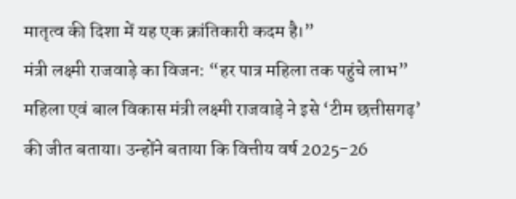मातृत्व की दिशा में यह एक क्रांतिकारी कदम है।”
मंत्री लक्ष्मी राजवाड़े का विजन: “हर पात्र महिला तक पहुंचे लाभ”
महिला एवं बाल विकास मंत्री लक्ष्मी राजवाड़े ने इसे ‘टीम छत्तीसगढ़’ की जीत बताया। उन्होंने बताया कि वित्तीय वर्ष 2025-26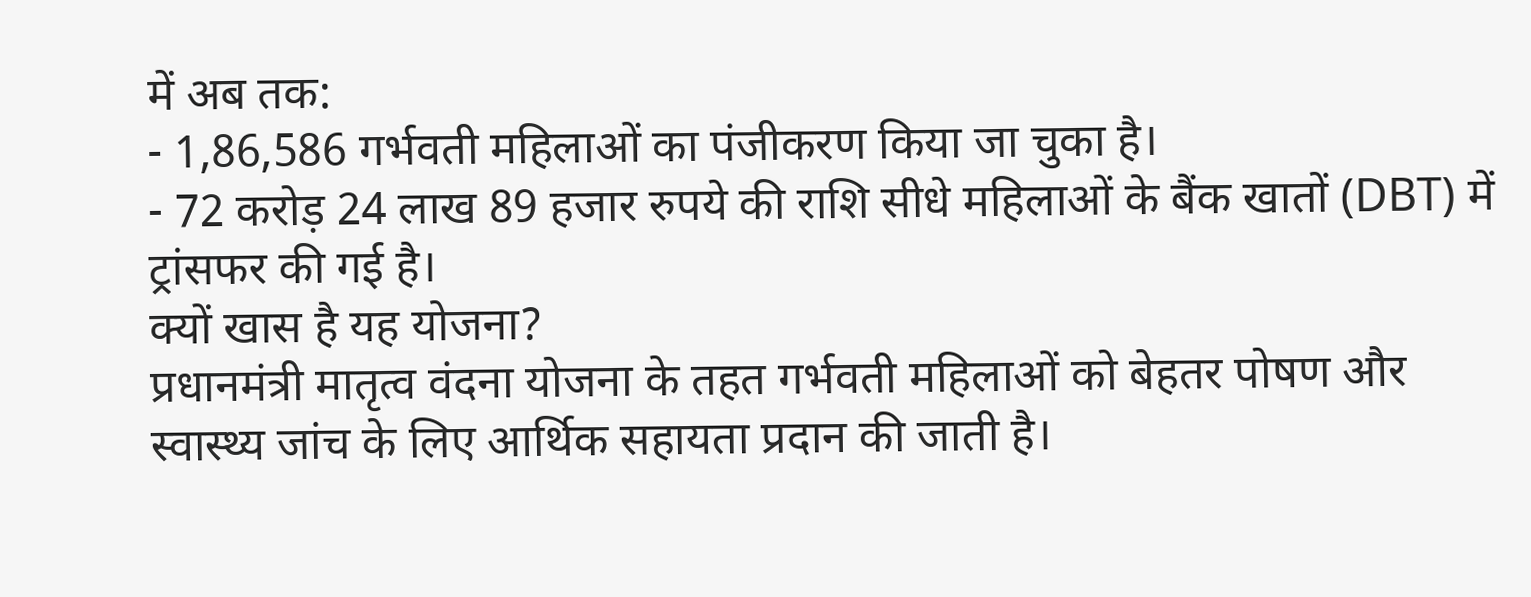में अब तक:
- 1,86,586 गर्भवती महिलाओं का पंजीकरण किया जा चुका है।
- 72 करोड़ 24 लाख 89 हजार रुपये की राशि सीधे महिलाओं के बैंक खातों (DBT) में ट्रांसफर की गई है।
क्यों खास है यह योजना?
प्रधानमंत्री मातृत्व वंदना योजना के तहत गर्भवती महिलाओं को बेहतर पोषण और स्वास्थ्य जांच के लिए आर्थिक सहायता प्रदान की जाती है।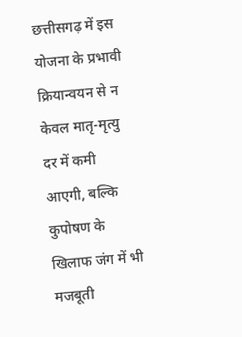छत्तीसगढ़ में इस योजना के प्रभावी क्रियान्वयन से न केवल मातृ-मृत्यु दर में कमी आएगी, बल्कि कुपोषण के खिलाफ जंग में भी मजबूती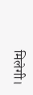मिलेगी।